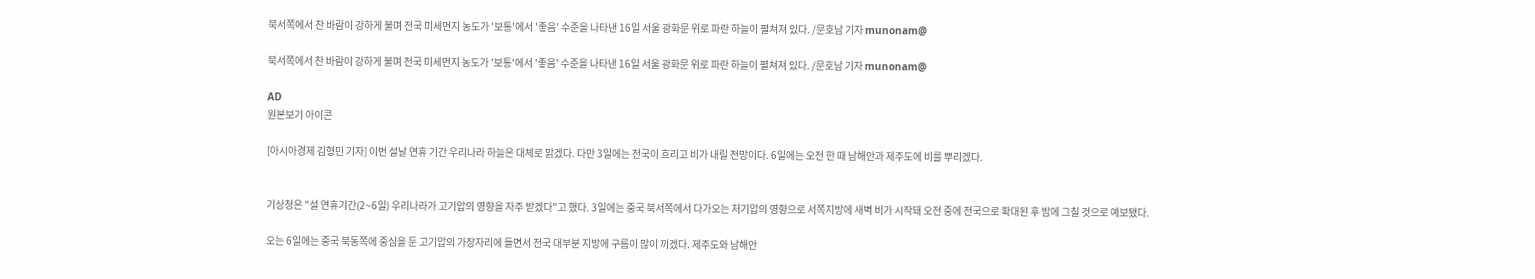북서쪽에서 찬 바람이 강하게 불며 전국 미세먼지 농도가 '보통'에서 '좋음' 수준을 나타낸 16일 서울 광화문 위로 파란 하늘이 펼쳐져 있다. /문호남 기자 munonam@

북서쪽에서 찬 바람이 강하게 불며 전국 미세먼지 농도가 '보통'에서 '좋음' 수준을 나타낸 16일 서울 광화문 위로 파란 하늘이 펼쳐져 있다. /문호남 기자 munonam@

AD
원본보기 아이콘

[아시아경제 김형민 기자] 이번 설날 연휴 기간 우리나라 하늘은 대체로 맑겠다. 다만 3일에는 전국이 흐리고 비가 내릴 전망이다. 6일에는 오전 한 때 남해안과 제주도에 비를 뿌리겠다.


기상청은 "설 연휴기간(2~6일) 우리나라가 고기압의 영향을 자주 받겠다"고 했다. 3일에는 중국 북서쪽에서 다가오는 저기압의 영향으로 서쪽지방에 새벽 비가 시작돼 오전 중에 전국으로 확대된 후 밤에 그칠 것으로 예보됐다.

오는 6일에는 중국 북동쪽에 중심을 둔 고기압의 가장자리에 들면서 전국 대부분 지방에 구름이 많이 끼겠다. 제주도와 남해안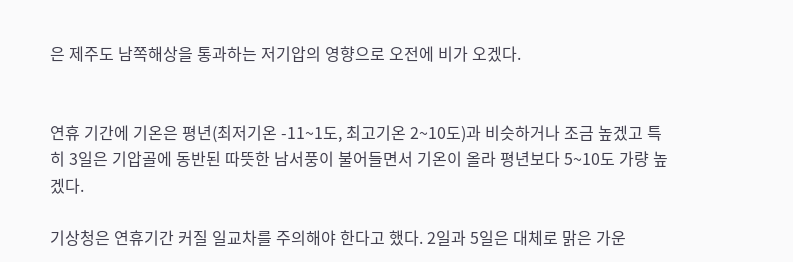은 제주도 남쪽해상을 통과하는 저기압의 영향으로 오전에 비가 오겠다.


연휴 기간에 기온은 평년(최저기온 -11~1도, 최고기온 2~10도)과 비슷하거나 조금 높겠고 특히 3일은 기압골에 동반된 따뜻한 남서풍이 불어들면서 기온이 올라 평년보다 5~10도 가량 높겠다.

기상청은 연휴기간 커질 일교차를 주의해야 한다고 했다. 2일과 5일은 대체로 맑은 가운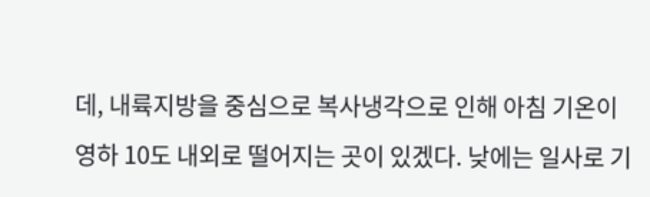데, 내륙지방을 중심으로 복사냉각으로 인해 아침 기온이 영하 10도 내외로 떨어지는 곳이 있겠다. 낮에는 일사로 기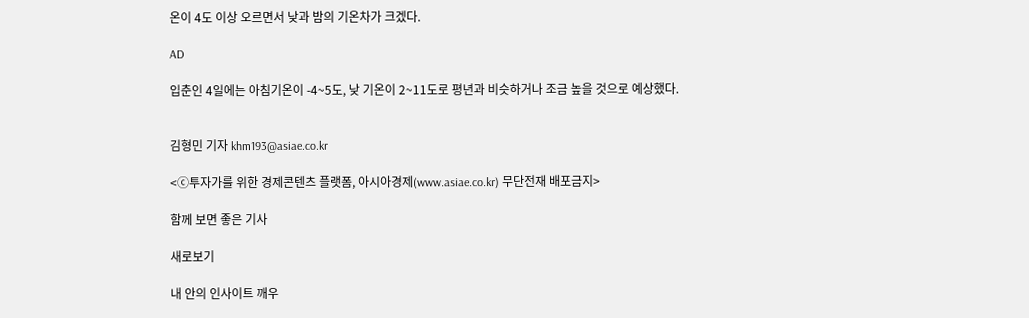온이 4도 이상 오르면서 낮과 밤의 기온차가 크겠다.

AD

입춘인 4일에는 아침기온이 -4~5도, 낮 기온이 2~11도로 평년과 비슷하거나 조금 높을 것으로 예상했다.


김형민 기자 khm193@asiae.co.kr

<ⓒ투자가를 위한 경제콘텐츠 플랫폼, 아시아경제(www.asiae.co.kr) 무단전재 배포금지>

함께 보면 좋은 기사

새로보기

내 안의 인사이트 깨우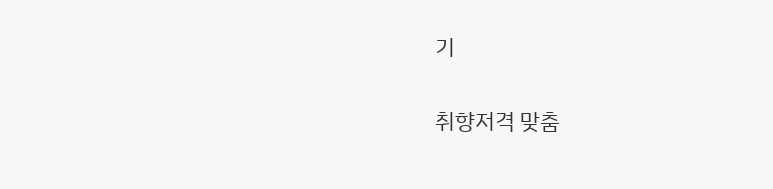기

취향저격 맞춤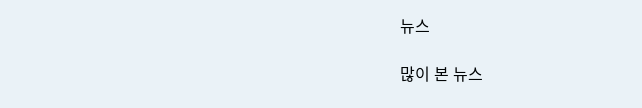뉴스

많이 본 뉴스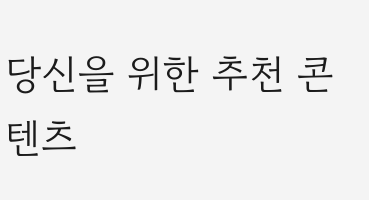당신을 위한 추천 콘텐츠